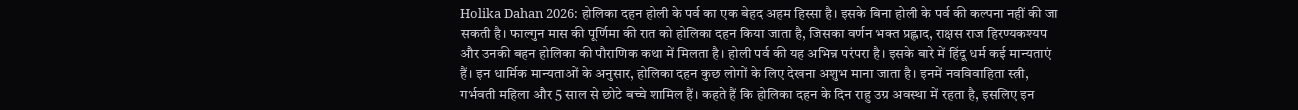Holika Dahan 2026: होलिका दहन होली के पर्व का एक बेहद अहम हिस्सा है। इसके बिना होली के पर्व की कल्पना नहीं की जा सकती है। फाल्गुन मास की पूर्णिमा की रात को होलिका दहन किया जाता है, जिसका वर्णन भक्त प्रह्लाद, राक्षस राज हिरण्यकश्यप और उनकी बहन होलिका की पौराणिक कथा में मिलता है। होली पर्व की यह अभिन्न परंपरा है। इसके बारे में हिंदू धर्म कई मान्यताएं हैं। इन धार्मिक मान्यताओं के अनुसार, होलिका दहन कुछ लोगों के लिए देखना अशुभ माना जाता है। इनमें नवविवाहिता स्त्री, गर्भवती महिला और 5 साल से छोटे बच्चे शामिल हैं। कहते हैं कि होलिका दहन के दिन राहु उग्र अवस्था में रहता है, इसलिए इन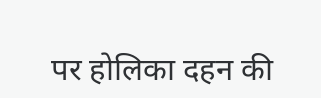पर होलिका दहन की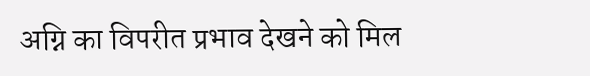अग्नि का विपरीत प्रभाव देखने को मिल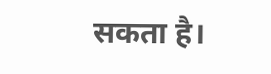सकता है।